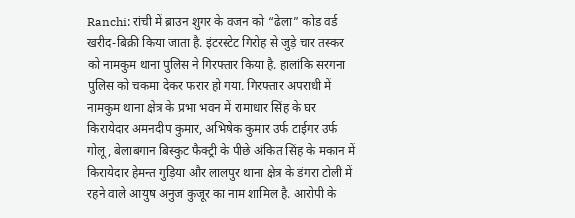Ranchi: रांची में ब्राउन शुगर के वजन को “ढेला” कोड वर्ड खरीद-बिक्री किया जाता है. इंटरस्टेट गिरोह से जुड़े चार तस्कर को नामकुम थाना पुलिस ने गिरफ्तार किया है. हालांकि सरगना पुलिस को चकमा देकर फरार हो गया. गिरफ्तार अपराधी में नामकुम थाना क्षेत्र के प्रभा भवन में रामाधार सिंह के घर किरायेदार अमनदीप कुमार, अभिषेक कुमार उर्फ टाईगर उर्फ गोलू, बेलाबगान बिस्कुट फैक्ट्री के पीछे अंकित सिंह के मकान में किरायेदार हेमन्त गुड़िया और लालपुर थाना क्षेत्र के डंगरा टोली में रहने वाले आयुष अनुज कुजूर का नाम शामिल है. आरोपी के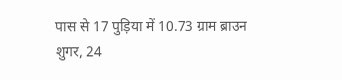पास से 17 पुड़िया में 10.73 ग्राम ब्राउन शुगर, 24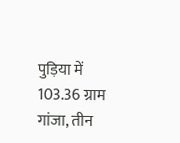पुड़िया में 103.36 ग्राम गांजा, तीन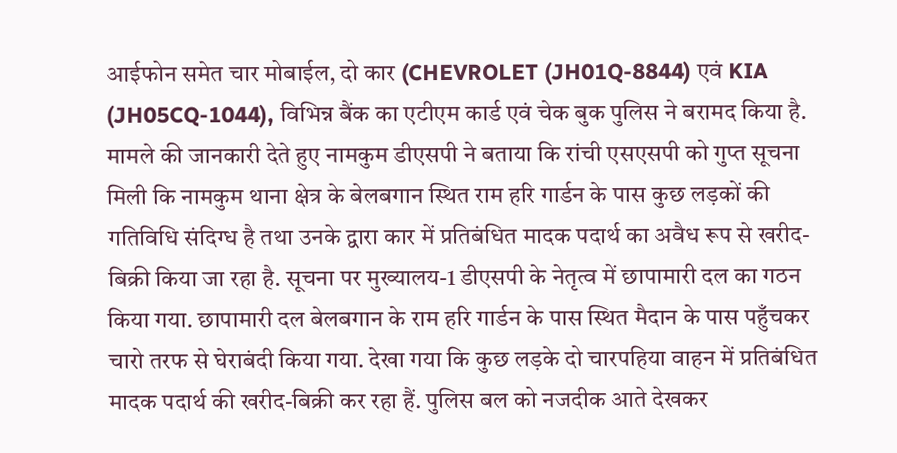आईफोन समेत चार मोबाईल, दो कार (CHEVROLET (JH01Q-8844) एवं KIA (JH05CQ-1044), विभिन्न बैंक का एटीएम कार्ड एवं चेक बुक पुलिस ने बरामद किया है.
मामले की जानकारी देते हुए नामकुम डीएसपी ने बताया कि रांची एसएसपी को गुप्त सूचना मिली कि नामकुम थाना क्षेत्र के बेलबगान स्थित राम हरि गार्डन के पास कुछ लड़कों की गतिविधि संदिग्ध है तथा उनके द्वारा कार में प्रतिबंधित मादक पदार्थ का अवैध रूप से खरीद-बिक्री किया जा रहा है. सूचना पर मुख्यालय-1 डीएसपी के नेतृत्व में छापामारी दल का गठन किया गया. छापामारी दल बेलबगान के राम हरि गार्डन के पास स्थित मैदान के पास पहुँचकर चारो तरफ से घेराबंदी किया गया. देखा गया कि कुछ लड़के दो चारपहिया वाहन में प्रतिबंधित मादक पदार्थ की खरीद-बिक्री कर रहा हैं. पुलिस बल को नजदीक आते देखकर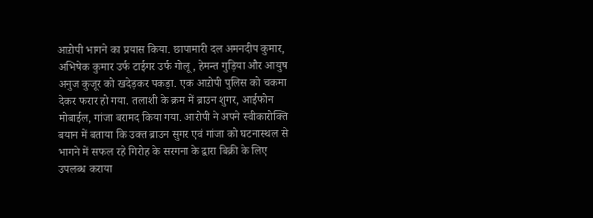आऱोपी भागने का प्रयास किया. छापामारी दल अमनदीप कुमार, अभिषेक कुमार उर्फ टाईगर उर्फ गोलू, हेमन्त गुड़िया और आयुष अनुज कुजूर को खदेड़कर पकड़ा. एक आऱोपी पुलिस को चकमा देकर फरार हो गया. तलाशी के क्रम में ब्राउन शुगर, आईफोन मोबाईल, गांजा बरामद किया गया. आरोपी ने अपने स्वीकारोक्ति बयान में बताया कि उक्त ब्राउन सुगर एवं गांजा को घटनास्थल से भागने में सफल रहे गिरोह के सरगना के द्वारा बिक्री के लिए उपलब्ध कराया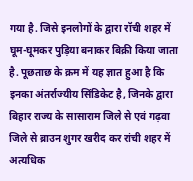गया है. जिसे इनलोगों के द्वारा रॉची शहर में घूम-घूमकर पुड़िया बनाकर बिक्री किया जाता है. पूछताछ के क्रम में यह ज्ञात हुआ है कि इनका अंतर्राज्यीय सिंडिकेट है, जिनके द्वारा बिहार राज्य के सासाराम जिले से एवं गढ़वा जिले से ब्राउन शुगर खरीद कर रांची शहर में अत्यधिक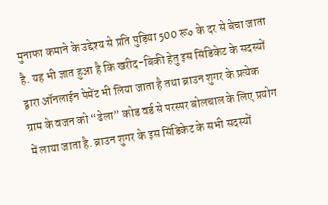मुनाफा कमाने के उद्देश्य से प्रति पुड़िया 500 रू० के दर से बेचा जाता है. यह भी ज्ञात हुआ है कि खरीद-बिकी हेतु इस सिंडिकेट के सदस्यों द्वारा ऑनलाईन पेमेंट भी लिया जाता है तथा ब्राउन शुगर के प्रत्येक ग्राम के वजन को “ढेला” कोड वर्ड से परस्पर बोलचाल के लिए प्रयोग में लाया जाता है. ब्राउन शुगर के इस सिंडिकेट के सभी सदस्यों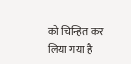को चिन्हित कर लिया गया है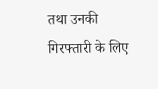तथा उनकी गिरफ्तारी के लिए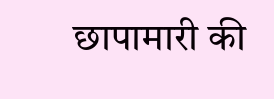छापामारी की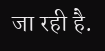जा रही है.